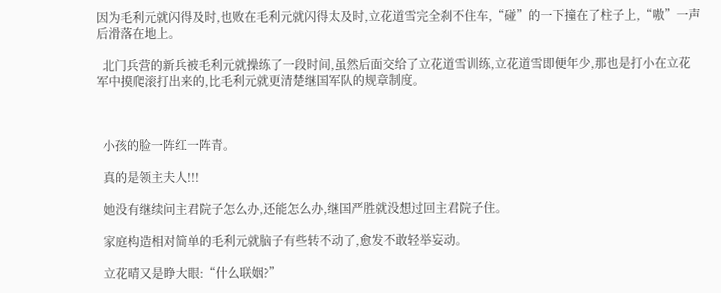因为毛利元就闪得及时,也败在毛利元就闪得太及时,立花道雪完全刹不住车,“碰”的一下撞在了柱子上,“嗷”一声后滑落在地上。

  北门兵营的新兵被毛利元就操练了一段时间,虽然后面交给了立花道雪训练,立花道雪即便年少,那也是打小在立花军中摸爬滚打出来的,比毛利元就更清楚继国军队的规章制度。



  小孩的脸一阵红一阵青。

  真的是领主夫人!!!

  她没有继续问主君院子怎么办,还能怎么办,继国严胜就没想过回主君院子住。

  家庭构造相对简单的毛利元就脑子有些转不动了,愈发不敢轻举妄动。

  立花晴又是睁大眼:“什么联姻?”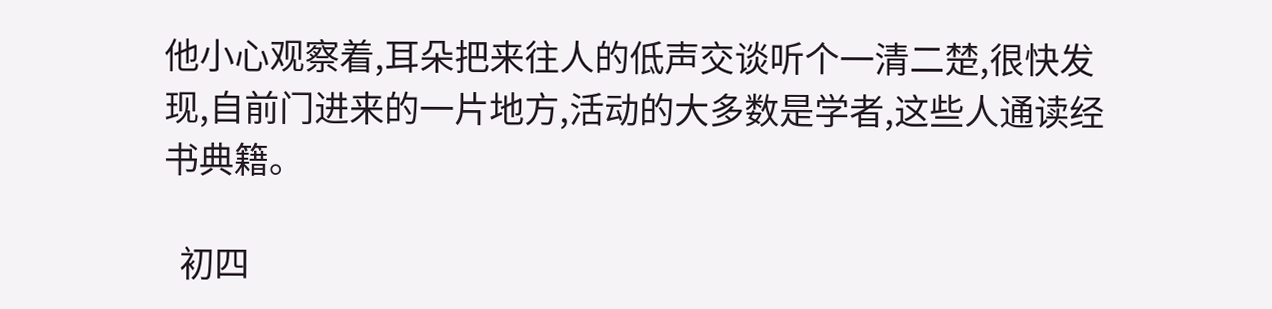他小心观察着,耳朵把来往人的低声交谈听个一清二楚,很快发现,自前门进来的一片地方,活动的大多数是学者,这些人通读经书典籍。

  初四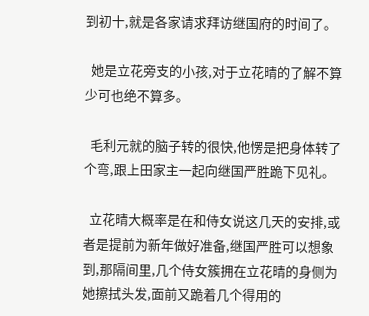到初十,就是各家请求拜访继国府的时间了。

  她是立花旁支的小孩,对于立花晴的了解不算少可也绝不算多。

  毛利元就的脑子转的很快,他愣是把身体转了个弯,跟上田家主一起向继国严胜跪下见礼。

  立花晴大概率是在和侍女说这几天的安排,或者是提前为新年做好准备,继国严胜可以想象到,那隔间里,几个侍女簇拥在立花晴的身侧为她擦拭头发,面前又跪着几个得用的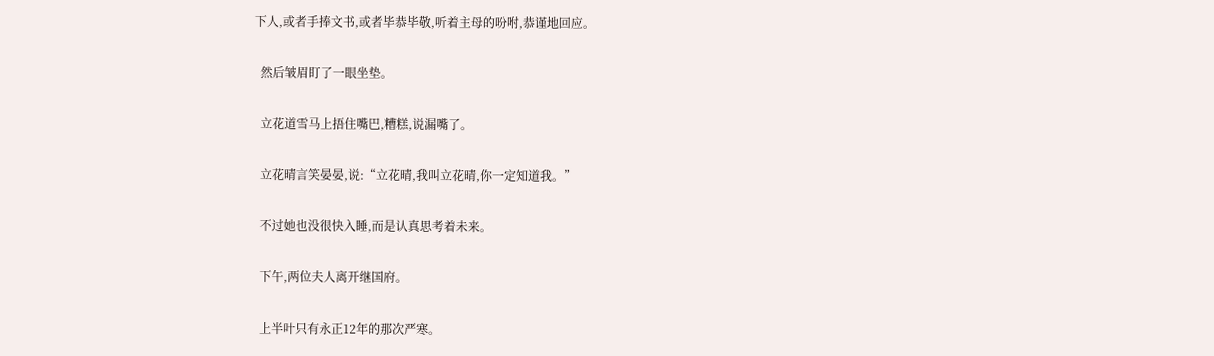下人,或者手捧文书,或者毕恭毕敬,听着主母的吩咐,恭谨地回应。

  然后皱眉盯了一眼坐垫。

  立花道雪马上捂住嘴巴,糟糕,说漏嘴了。

  立花晴言笑晏晏,说:“立花晴,我叫立花晴,你一定知道我。”

  不过她也没很快入睡,而是认真思考着未来。

  下午,两位夫人离开继国府。

  上半叶只有永正12年的那次严寒。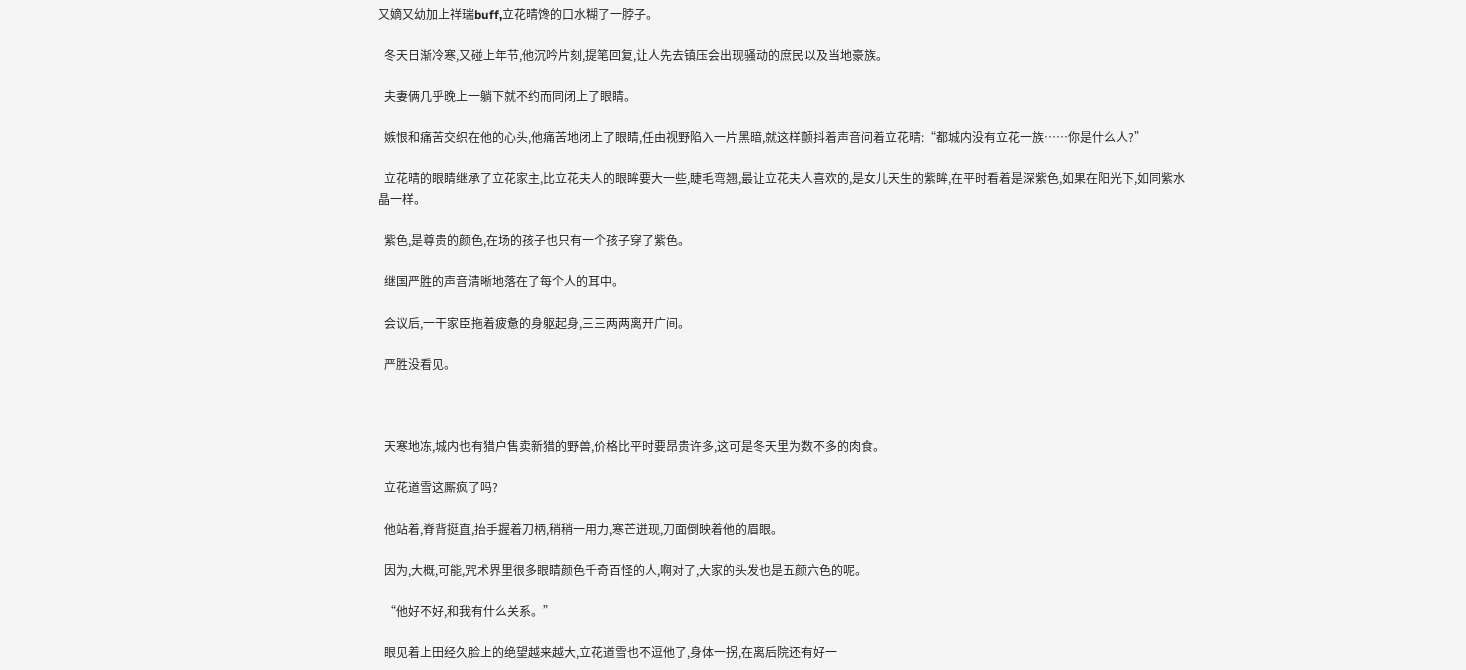又嫡又幼加上祥瑞buff,立花晴馋的口水糊了一脖子。

  冬天日渐冷寒,又碰上年节,他沉吟片刻,提笔回复,让人先去镇压会出现骚动的庶民以及当地豪族。

  夫妻俩几乎晚上一躺下就不约而同闭上了眼睛。

  嫉恨和痛苦交织在他的心头,他痛苦地闭上了眼睛,任由视野陷入一片黑暗,就这样颤抖着声音问着立花晴:“都城内没有立花一族……你是什么人?”

  立花晴的眼睛继承了立花家主,比立花夫人的眼眸要大一些,睫毛弯翘,最让立花夫人喜欢的,是女儿天生的紫眸,在平时看着是深紫色,如果在阳光下,如同紫水晶一样。

  紫色,是尊贵的颜色,在场的孩子也只有一个孩子穿了紫色。

  继国严胜的声音清晰地落在了每个人的耳中。

  会议后,一干家臣拖着疲惫的身躯起身,三三两两离开广间。

  严胜没看见。



  天寒地冻,城内也有猎户售卖新猎的野兽,价格比平时要昂贵许多,这可是冬天里为数不多的肉食。

  立花道雪这厮疯了吗?

  他站着,脊背挺直,抬手握着刀柄,稍稍一用力,寒芒迸现,刀面倒映着他的眉眼。

  因为,大概,可能,咒术界里很多眼睛颜色千奇百怪的人,啊对了,大家的头发也是五颜六色的呢。

  “他好不好,和我有什么关系。”

  眼见着上田经久脸上的绝望越来越大,立花道雪也不逗他了,身体一拐,在离后院还有好一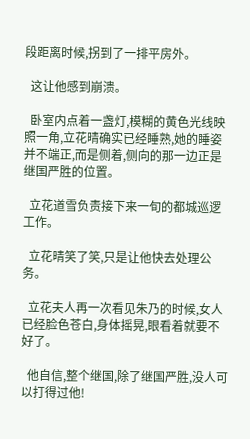段距离时候,拐到了一排平房外。

  这让他感到崩溃。

  卧室内点着一盏灯,模糊的黄色光线映照一角,立花晴确实已经睡熟,她的睡姿并不端正,而是侧着,侧向的那一边正是继国严胜的位置。

  立花道雪负责接下来一旬的都城巡逻工作。

  立花晴笑了笑,只是让他快去处理公务。

  立花夫人再一次看见朱乃的时候,女人已经脸色苍白,身体摇晃,眼看着就要不好了。

  他自信,整个继国,除了继国严胜,没人可以打得过他!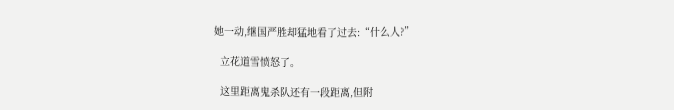她一动,继国严胜却猛地看了过去:“什么人?”

  立花道雪愤怒了。

  这里距离鬼杀队还有一段距离,但附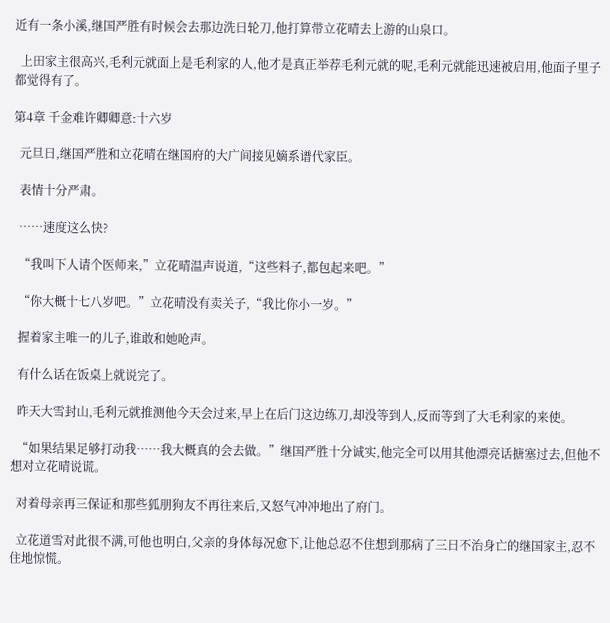近有一条小溪,继国严胜有时候会去那边洗日轮刀,他打算带立花晴去上游的山泉口。

  上田家主很高兴,毛利元就面上是毛利家的人,他才是真正举荐毛利元就的呢,毛利元就能迅速被启用,他面子里子都觉得有了。

第4章 千金难许卿卿意:十六岁

  元旦日,继国严胜和立花晴在继国府的大广间接见嫡系谱代家臣。

  表情十分严肃。

  ……速度这么快?

  “我叫下人请个医师来,”立花晴温声说道,“这些料子,都包起来吧。”

  “你大概十七八岁吧。”立花晴没有卖关子,“我比你小一岁。”

  握着家主唯一的儿子,谁敢和她呛声。

  有什么话在饭桌上就说完了。

  昨天大雪封山,毛利元就推测他今天会过来,早上在后门这边练刀,却没等到人,反而等到了大毛利家的来使。

  “如果结果足够打动我……我大概真的会去做。”继国严胜十分诚实,他完全可以用其他漂亮话搪塞过去,但他不想对立花晴说谎。

  对着母亲再三保证和那些狐朋狗友不再往来后,又怒气冲冲地出了府门。

  立花道雪对此很不满,可他也明白,父亲的身体每况愈下,让他总忍不住想到那病了三日不治身亡的继国家主,忍不住地惊慌。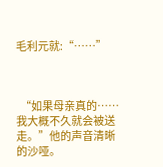毛利元就:“……”



  “如果母亲真的……我大概不久就会被送走。”他的声音清晰的沙哑。